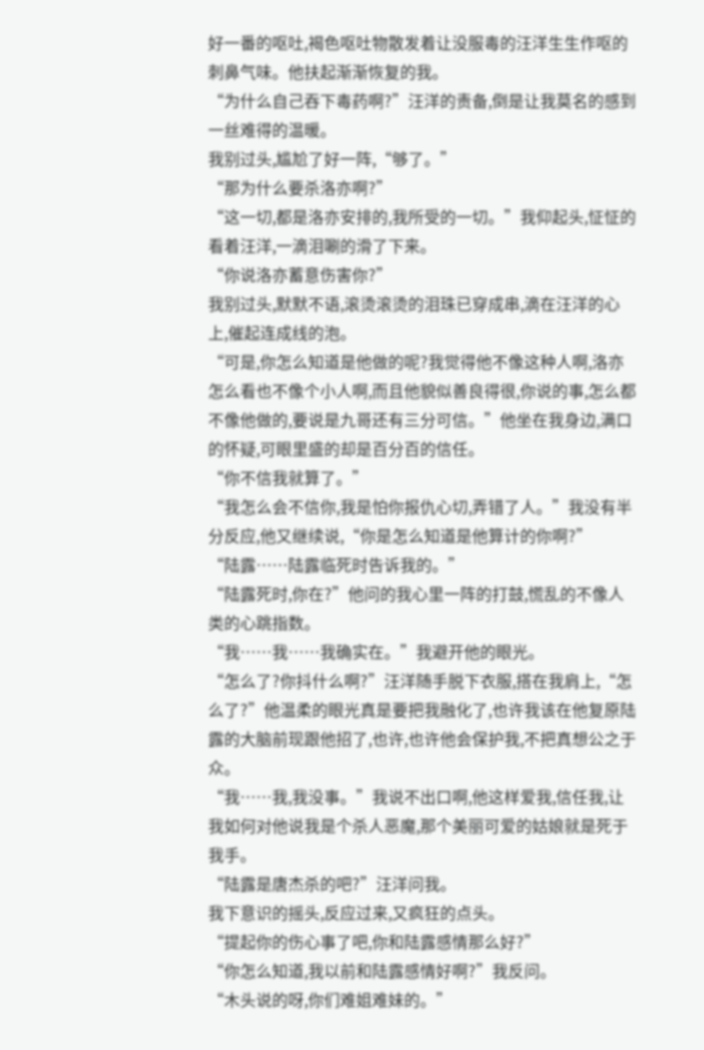好一番的呕吐,褐色呕吐物散发着让没服毒的汪洋生生作呕的刺鼻气味。他扶起渐渐恢复的我。
“为什么自己吞下毒药啊?”汪洋的责备,倒是让我莫名的感到一丝难得的温暖。
我别过头,尴尬了好一阵,“够了。”
“那为什么要杀洛亦啊?”
“这一切,都是洛亦安排的,我所受的一切。”我仰起头,怔怔的看着汪洋,一滴泪唰的滑了下来。
“你说洛亦蓄意伤害你?”
我别过头,默默不语,滚烫滚烫的泪珠已穿成串,滴在汪洋的心上,催起连成线的泡。
“可是,你怎么知道是他做的呢?我觉得他不像这种人啊,洛亦怎么看也不像个小人啊,而且他貌似善良得很,你说的事,怎么都不像他做的,要说是九哥还有三分可信。”他坐在我身边,满口的怀疑,可眼里盛的却是百分百的信任。
“你不信我就算了。”
“我怎么会不信你,我是怕你报仇心切,弄错了人。”我没有半分反应,他又继续说,“你是怎么知道是他算计的你啊?”
“陆露……陆露临死时告诉我的。”
“陆露死时,你在?”他问的我心里一阵的打鼓,慌乱的不像人类的心跳指数。
“我……我……我确实在。”我避开他的眼光。
“怎么了?你抖什么啊?”汪洋随手脱下衣服,搭在我肩上,“怎么了?”他温柔的眼光真是要把我融化了,也许我该在他复原陆露的大脑前现跟他招了,也许,也许他会保护我,不把真想公之于众。
“我……我,我没事。”我说不出口啊,他这样爱我,信任我,让我如何对他说我是个杀人恶魔,那个美丽可爱的姑娘就是死于我手。
“陆露是唐杰杀的吧?”汪洋问我。
我下意识的摇头,反应过来,又疯狂的点头。
“提起你的伤心事了吧,你和陆露感情那么好?”
“你怎么知道,我以前和陆露感情好啊?”我反问。
“木头说的呀,你们难姐难妹的。”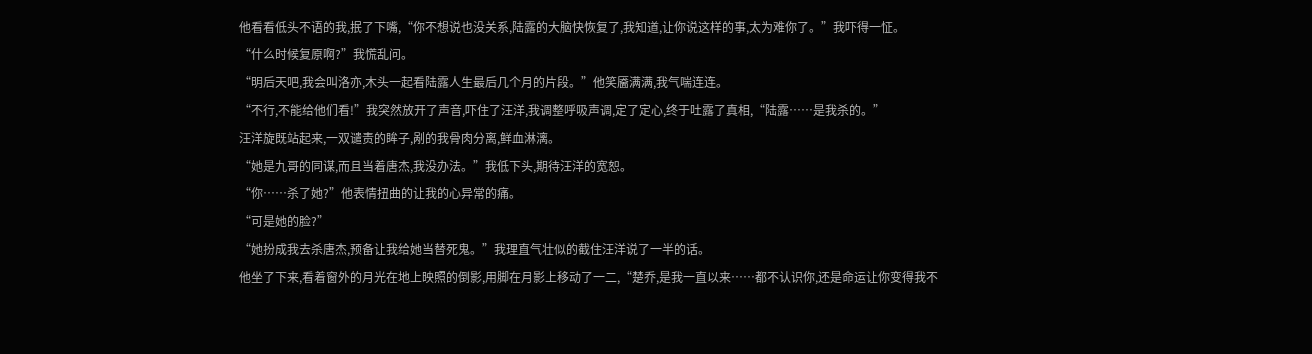他看看低头不语的我,抿了下嘴,“你不想说也没关系,陆露的大脑快恢复了,我知道,让你说这样的事,太为难你了。”我吓得一怔。
“什么时候复原啊?”我慌乱问。
“明后天吧,我会叫洛亦,木头一起看陆露人生最后几个月的片段。”他笑靥满满,我气喘连连。
“不行,不能给他们看!”我突然放开了声音,吓住了汪洋,我调整呼吸声调,定了定心,终于吐露了真相,“陆露……是我杀的。”
汪洋旋既站起来,一双谴责的眸子,剐的我骨肉分离,鲜血淋漓。
“她是九哥的同谋,而且当着唐杰,我没办法。”我低下头,期待汪洋的宽恕。
“你……杀了她?”他表情扭曲的让我的心异常的痛。
“可是她的脸?”
“她扮成我去杀唐杰,预备让我给她当替死鬼。”我理直气壮似的截住汪洋说了一半的话。
他坐了下来,看着窗外的月光在地上映照的倒影,用脚在月影上移动了一二,“楚乔,是我一直以来……都不认识你,还是命运让你变得我不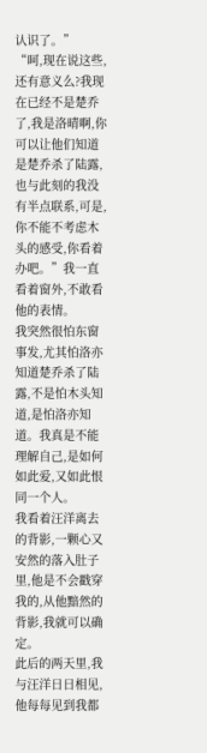认识了。”
“呵,现在说这些,还有意义么?我现在已经不是楚乔了,我是洛晴啊,你可以让他们知道是楚乔杀了陆露,也与此刻的我没有半点联系,可是,你不能不考虑木头的感受,你看着办吧。”我一直看着窗外,不敢看他的表情。
我突然很怕东窗事发,尤其怕洛亦知道楚乔杀了陆露,不是怕木头知道,是怕洛亦知道。我真是不能理解自己,是如何如此爱,又如此恨同一个人。
我看着汪洋离去的背影,一颗心又安然的落入肚子里,他是不会戳穿我的,从他黯然的背影,我就可以确定。
此后的两天里,我与汪洋日日相见,他每每见到我都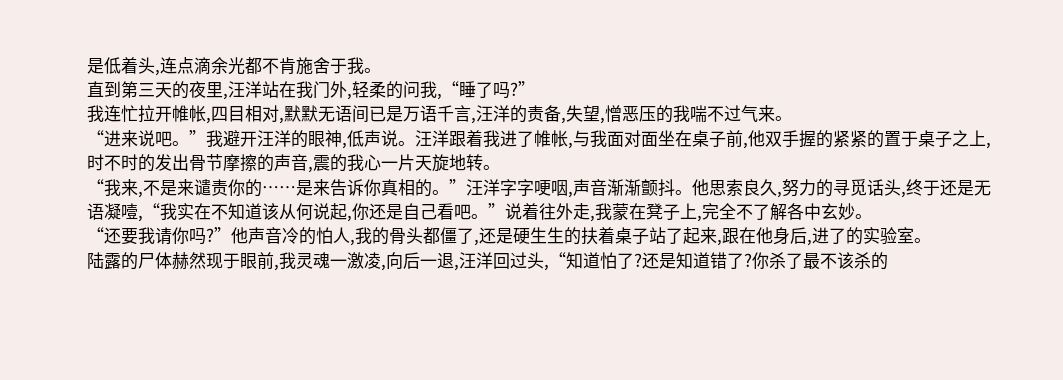是低着头,连点滴余光都不肯施舍于我。
直到第三天的夜里,汪洋站在我门外,轻柔的问我,“睡了吗?”
我连忙拉开帷帐,四目相对,默默无语间已是万语千言,汪洋的责备,失望,憎恶压的我喘不过气来。
“进来说吧。”我避开汪洋的眼神,低声说。汪洋跟着我进了帷帐,与我面对面坐在桌子前,他双手握的紧紧的置于桌子之上,时不时的发出骨节摩擦的声音,震的我心一片天旋地转。
“我来,不是来谴责你的……是来告诉你真相的。”汪洋字字哽咽,声音渐渐颤抖。他思索良久,努力的寻觅话头,终于还是无语凝噎,“我实在不知道该从何说起,你还是自己看吧。”说着往外走,我蒙在凳子上,完全不了解各中玄妙。
“还要我请你吗?”他声音冷的怕人,我的骨头都僵了,还是硬生生的扶着桌子站了起来,跟在他身后,进了的实验室。
陆露的尸体赫然现于眼前,我灵魂一激凌,向后一退,汪洋回过头,“知道怕了?还是知道错了?你杀了最不该杀的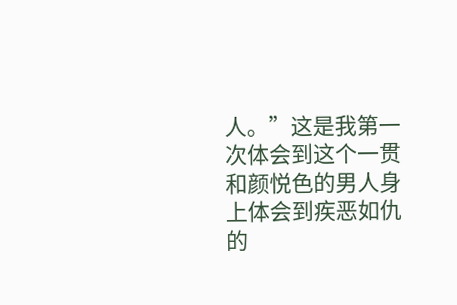人。”这是我第一次体会到这个一贯和颜悦色的男人身上体会到疾恶如仇的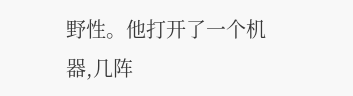野性。他打开了一个机器,几阵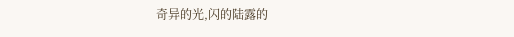奇异的光,闪的陆露的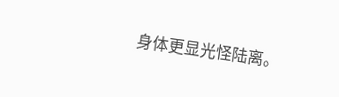身体更显光怪陆离。